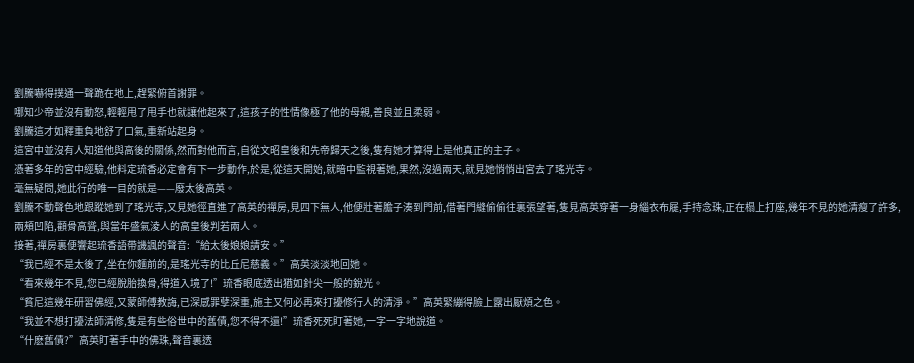劉騰嚇得撲通一聲跪在地上,趕緊俯首謝罪。
哪知少帝並沒有動怒,輕輕甩了甩手也就讓他起來了,這孩子的性情像極了他的母親,善良並且柔弱。
劉騰這才如釋重負地舒了口氣,重新站起身。
這宮中並沒有人知道他與高後的關係,然而對他而言,自從文昭皇後和先帝歸天之後,隻有她才算得上是他真正的主子。
憑著多年的宮中經驗,他料定琉香必定會有下一步動作,於是,從這天開始,就暗中監視著她,果然,沒過兩天,就見她悄悄出宮去了瑤光寺。
毫無疑問,她此行的唯一目的就是——廢太後高英。
劉騰不動聲色地跟蹤她到了瑤光寺,又見她徑直進了高英的禪房,見四下無人,他便壯著膽子湊到門前,借著門縫偷偷往裏張望著,隻見高英穿著一身緇衣布屣,手持念珠,正在榻上打座,幾年不見的她清瘦了許多,兩頰凹陷,顴骨高聳,與當年盛氣淩人的高皇後判若兩人。
接著,禪房裏便響起琉香語帶譏諷的聲音:“給太後娘娘請安。”
“我已經不是太後了,坐在你麵前的,是瑤光寺的比丘尼慈義。”高英淡淡地回她。
“看來幾年不見,您已經脫胎換骨,得道入境了!”琉香眼底透出猶如針尖一般的銳光。
“貧尼這幾年研習佛經,又蒙師傅教誨,已深感罪孽深重,施主又何必再來打擾修行人的清淨。”高英緊繃得臉上露出厭煩之色。
“我並不想打擾法師清修,隻是有些俗世中的舊債,您不得不還!”琉香死死盯著她,一字一字地說道。
“什麽舊債?”高英盯著手中的佛珠,聲音裏透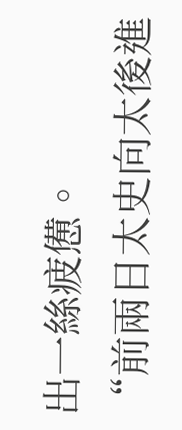出一絲疲憊。
“前兩日太史向太後進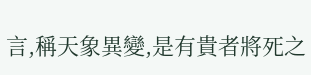言,稱天象異變,是有貴者將死之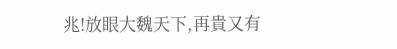兆!放眼大魏天下,再貴又有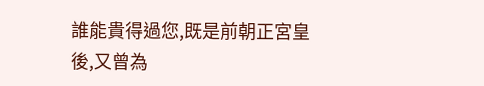誰能貴得過您,既是前朝正宮皇後,又曾為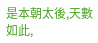是本朝太後,天數如此,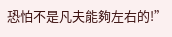恐怕不是凡夫能夠左右的!”